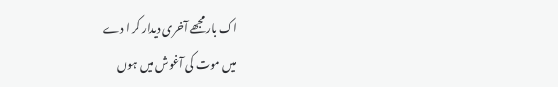اک بار مجھے آخری دیدار کر ا دے
میں موت کی آغوش میں ہوں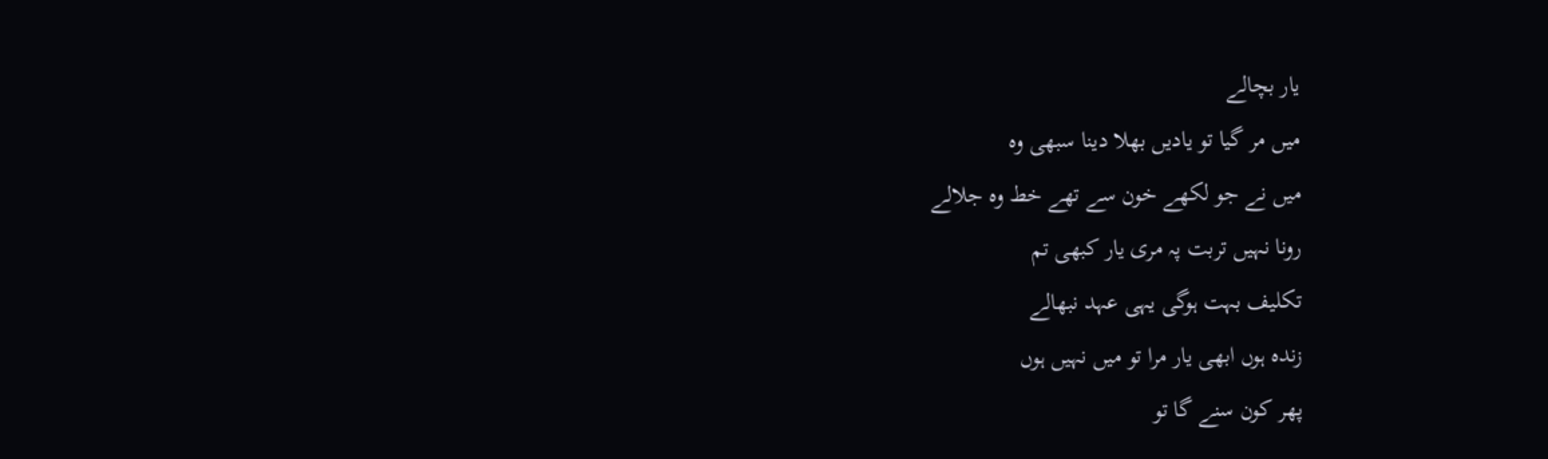یار بچالے
میں مر گیا تو یادیں بھلا دینا سبھی وہ
میں نے جو لکھے خون سے تھے خط وہ جلالے
رونا نہیں تربت پہ مری یار کبھی تم
تکلیف بہت ہوگی یہی عہد نبھالے
زندہ ہوں ابھی یار مرا تو میں نہیں ہوں
پھر کون سنے گا تو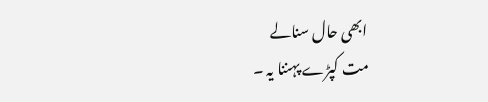ابھی حال سنالے
مت کپڑے پہننا یہ ۔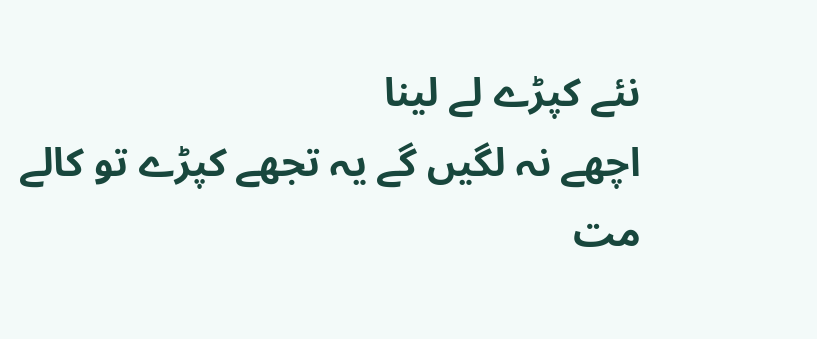نئے کپڑے لے لینا
اچھے نہ لگیں گے یہ تجھے کپڑے تو کالے
مت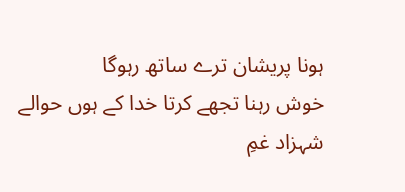ہونا پریشان ترے ساتھ رہوگا
خوش رہنا تجھے کرتا خدا کے ہوں حوالے
شہزاد غمِ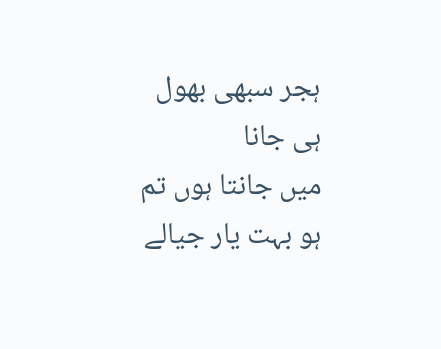ہجر سبھی بھول ہی جانا
میں جانتا ہوں تم ہو بہت یار جیالے